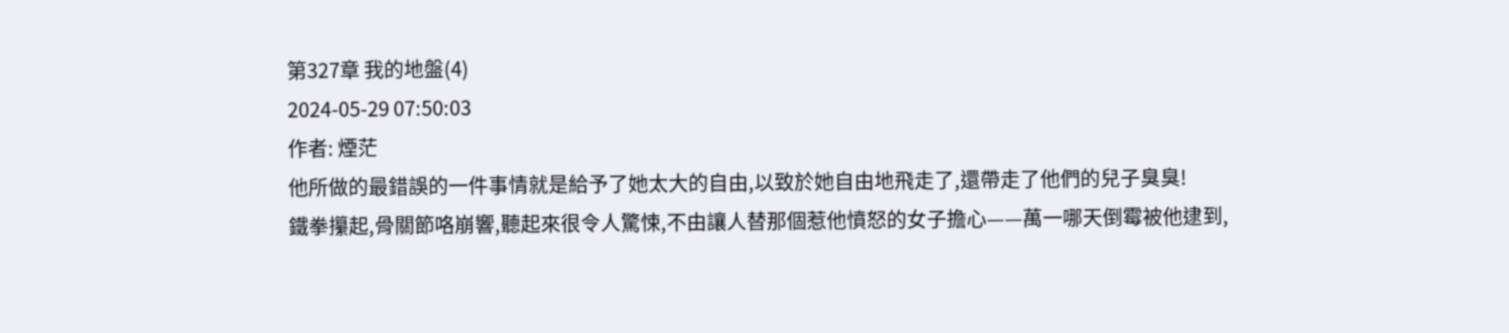第327章 我的地盤(4)
2024-05-29 07:50:03
作者: 煙茫
他所做的最錯誤的一件事情就是給予了她太大的自由,以致於她自由地飛走了,還帶走了他們的兒子臭臭!
鐵拳攥起,骨關節咯崩響,聽起來很令人驚悚,不由讓人替那個惹他憤怒的女子擔心——萬一哪天倒霉被他逮到,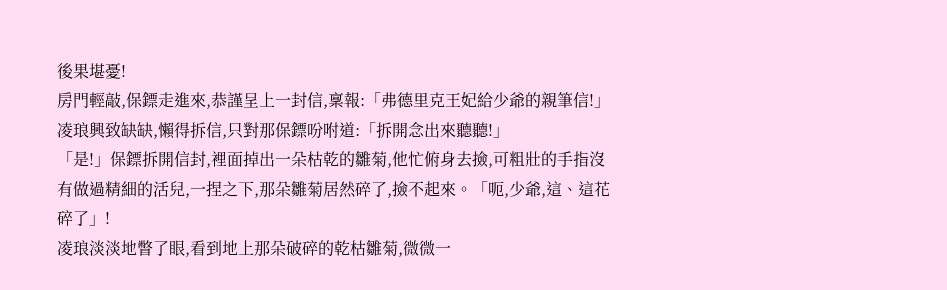後果堪憂!
房門輕敲,保鏢走進來,恭謹呈上一封信,稟報:「弗德里克王妃給少爺的親筆信!」
凌琅興致缺缺,懶得拆信,只對那保鏢吩咐道:「拆開念出來聽聽!」
「是!」保鏢拆開信封,裡面掉出一朵枯乾的雛菊,他忙俯身去撿,可粗壯的手指沒有做過精細的活兒,一捏之下,那朵雛菊居然碎了,撿不起來。「呃,少爺,這、這花碎了」!
凌琅淡淡地瞥了眼,看到地上那朵破碎的乾枯雛菊,微微一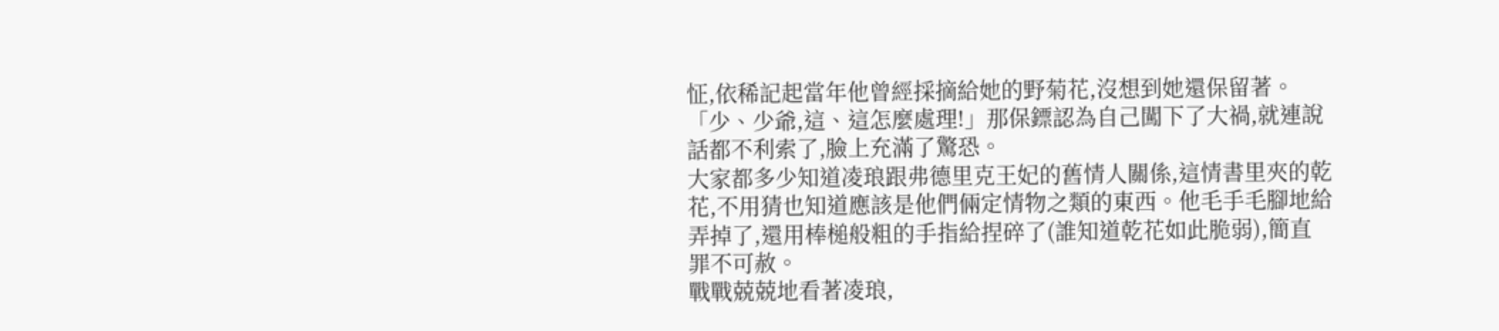怔,依稀記起當年他曾經採摘給她的野菊花,沒想到她還保留著。
「少、少爺,這、這怎麼處理!」那保鏢認為自己闖下了大禍,就連說話都不利索了,臉上充滿了驚恐。
大家都多少知道凌琅跟弗德里克王妃的舊情人關係,這情書里夾的乾花,不用猜也知道應該是他們倆定情物之類的東西。他毛手毛腳地給弄掉了,還用棒槌般粗的手指給捏碎了(誰知道乾花如此脆弱),簡直罪不可赦。
戰戰兢兢地看著凌琅,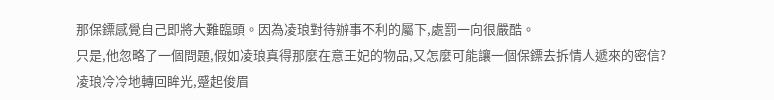那保鏢感覺自己即將大難臨頭。因為凌琅對待辦事不利的屬下,處罰一向很嚴酷。
只是,他忽略了一個問題,假如凌琅真得那麼在意王妃的物品,又怎麼可能讓一個保鏢去拆情人遞來的密信?
凌琅冷冷地轉回眸光,蹙起俊眉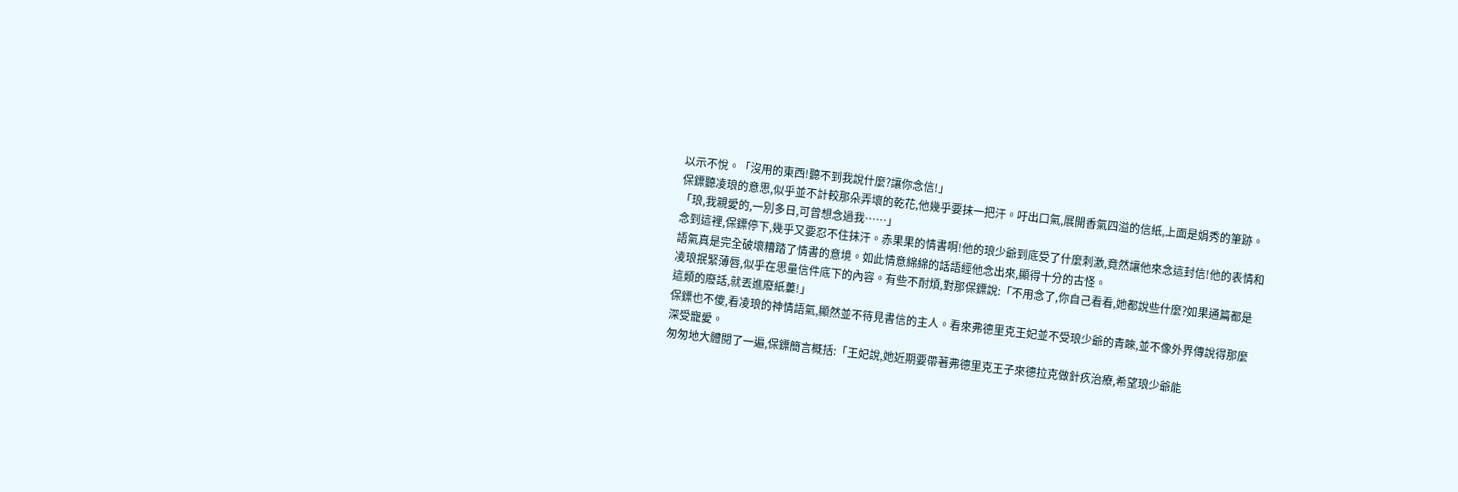以示不悅。「沒用的東西!聽不到我說什麼?讓你念信!」
保鏢聽凌琅的意思,似乎並不計較那朵弄壞的乾花,他幾乎要抹一把汗。吁出口氣,展開香氣四溢的信紙,上面是娟秀的筆跡。「琅,我親愛的,一別多日,可曾想念過我……」
念到這裡,保鏢停下,幾乎又要忍不住抹汗。赤果果的情書啊!他的琅少爺到底受了什麼刺激,竟然讓他來念這封信!他的表情和語氣真是完全破壞糟踏了情書的意境。如此情意綿綿的話語經他念出來,顯得十分的古怪。
凌琅抿緊薄唇,似乎在思量信件底下的內容。有些不耐煩,對那保鏢說:「不用念了,你自己看看,她都說些什麼?如果通篇都是這類的廢話,就丟進廢紙蔞!」
保鏢也不傻,看凌琅的神情語氣,顯然並不待見書信的主人。看來弗德里克王妃並不受琅少爺的青睞,並不像外界傳說得那麼深受寵愛。
匆匆地大體閱了一遍,保鏢簡言概括:「王妃說,她近期要帶著弗德里克王子來德拉克做針疚治療,希望琅少爺能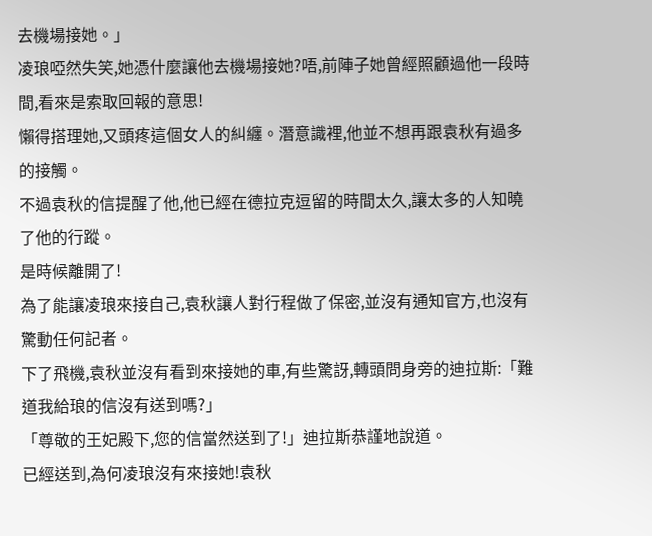去機場接她。」
凌琅啞然失笑,她憑什麼讓他去機場接她?唔,前陣子她曾經照顧過他一段時間,看來是索取回報的意思!
懶得搭理她,又頭疼這個女人的糾纏。潛意識裡,他並不想再跟袁秋有過多的接觸。
不過袁秋的信提醒了他,他已經在德拉克逗留的時間太久,讓太多的人知曉了他的行蹤。
是時候離開了!
為了能讓凌琅來接自己,袁秋讓人對行程做了保密,並沒有通知官方,也沒有驚動任何記者。
下了飛機,袁秋並沒有看到來接她的車,有些驚訝,轉頭問身旁的迪拉斯:「難道我給琅的信沒有送到嗎?」
「尊敬的王妃殿下,您的信當然送到了!」迪拉斯恭謹地說道。
已經送到,為何凌琅沒有來接她!袁秋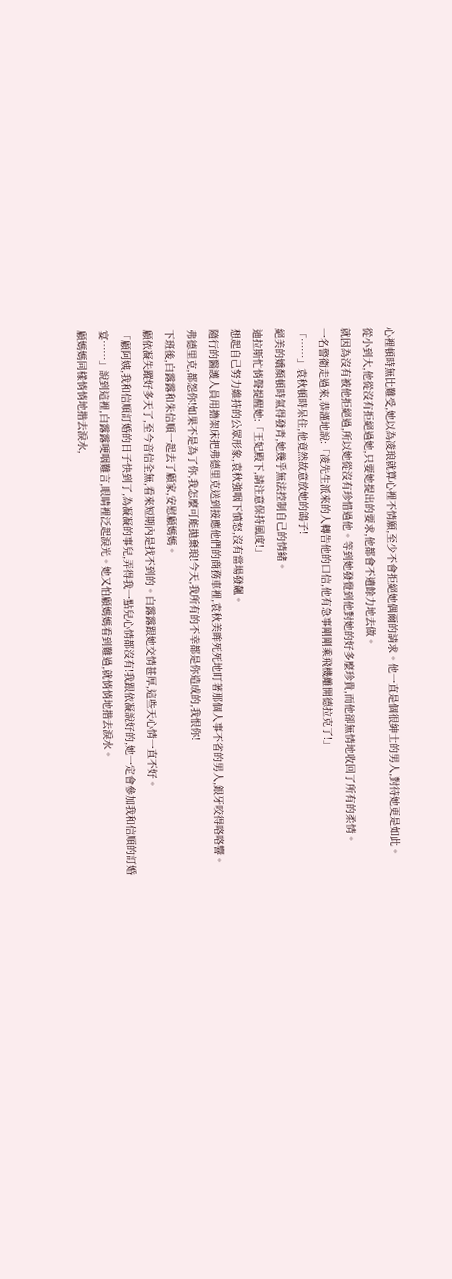心裡頓時無比難受,她以為凌琅就算心裡不情願,至少不會拒絕她偶爾的請求。他一直是個很紳士的男人,對待她更是如此。
從小到大,他從沒有拒絕過她,只要她提出的要求,他都會不遺餘力地去做。
就因為沒有被他拒絕過,所以她從沒有珍惜過他。等到她發覺到他對她的好多麼珍貴,而他卻無情地收回了所有的柔情。
一名警衛走過來,恭謹地說:「凌先生派來的人轉告他的口信,他有急事剛剛乘飛機離開德拉克了!」
「……」袁秋頓時呆住,他竟然故意放她的鴿子!
絕美的嬌顏頓時氣得發青,她幾乎無法控制自己的情緒。
迪拉斯忙悄聲提醒她:「王妃殿下,請注意保持風度!」
想起自己努力維持的公眾形象,袁秋強咽下憤怒,沒有當場發飆。
隨行的醫護人員用擔架床把弗德里克送到接應他們的商務車裡,袁秋美眸死死地盯著那個人事不省的男人,銀牙咬得咯咯響。
弗德里克,都怨你!如果不是為了你,我怎麼可能拋棄琅!今天,我所有的不幸都是你造成的,我恨你!
下班後,白露露和朱信順一起去了顧家,安慰顧媽媽。
顧依凝失蹤好多天了,至今音信全無,看來短期內是找不到的。白露露跟她交情甚厚,這些天心情一直不好。
「顧阿姨,我和信順訂婚的日子快到了,為凝凝的事兒,弄得我一點兒心情都沒有!我跟依凝說好的,她一定會參加我和信順的訂婚宴……」說到這裡,白露露哽咽難言,眼睛裡泛起淚光。她又怕顧媽媽看到難過,就悄悄地揩去淚水。
顧媽媽同樣悄悄地揩去淚水,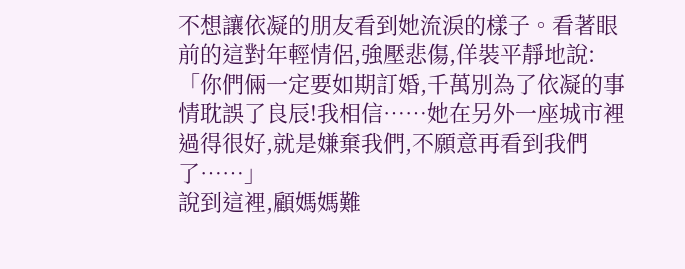不想讓依凝的朋友看到她流淚的樣子。看著眼前的這對年輕情侶,強壓悲傷,佯裝平靜地說:「你們倆一定要如期訂婚,千萬別為了依凝的事情耽誤了良辰!我相信……她在另外一座城市裡過得很好,就是嫌棄我們,不願意再看到我們了……」
說到這裡,顧媽媽難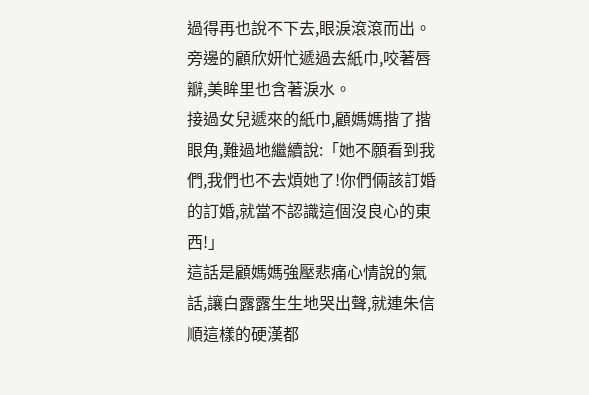過得再也說不下去,眼淚滾滾而出。
旁邊的顧欣妍忙遞過去紙巾,咬著唇瓣,美眸里也含著淚水。
接過女兒遞來的紙巾,顧媽媽揩了揩眼角,難過地繼續說:「她不願看到我們,我們也不去煩她了!你們倆該訂婚的訂婚,就當不認識這個沒良心的東西!」
這話是顧媽媽強壓悲痛心情說的氣話,讓白露露生生地哭出聲,就連朱信順這樣的硬漢都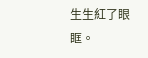生生紅了眼眶。